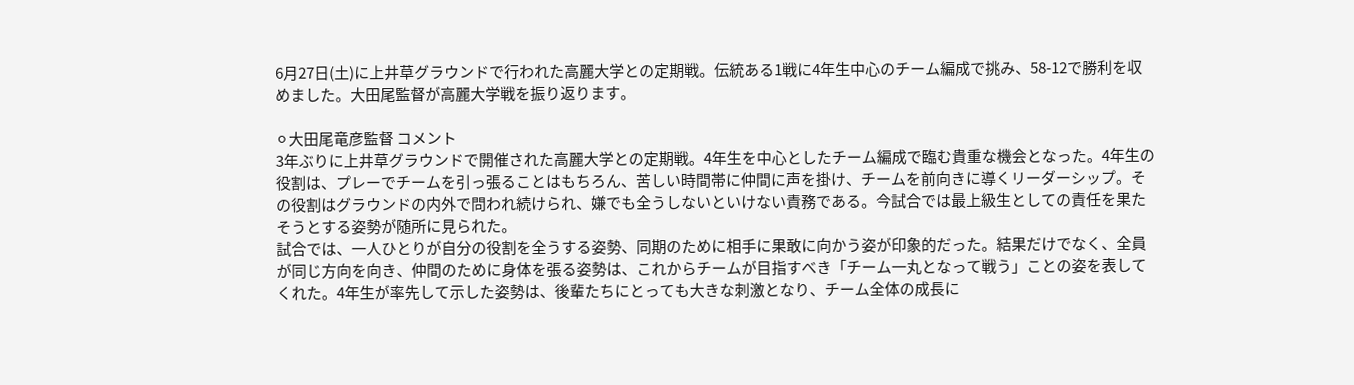6月27日(土)に上井草グラウンドで行われた高麗大学との定期戦。伝統ある1戦に4年生中心のチーム編成で挑み、58-12で勝利を収めました。大田尾監督が高麗大学戦を振り返ります。

⚪大田尾竜彦監督 コメント
3年ぶりに上井草グラウンドで開催された高麗大学との定期戦。4年生を中心としたチーム編成で臨む貴重な機会となった。4年生の役割は、プレーでチームを引っ張ることはもちろん、苦しい時間帯に仲間に声を掛け、チームを前向きに導くリーダーシップ。その役割はグラウンドの内外で問われ続けられ、嫌でも全うしないといけない責務である。今試合では最上級生としての責任を果たそうとする姿勢が随所に見られた。
試合では、一人ひとりが自分の役割を全うする姿勢、同期のために相手に果敢に向かう姿が印象的だった。結果だけでなく、全員が同じ方向を向き、仲間のために身体を張る姿勢は、これからチームが目指すべき「チーム一丸となって戦う」ことの姿を表してくれた。4年生が率先して示した姿勢は、後輩たちにとっても大きな刺激となり、チーム全体の成長に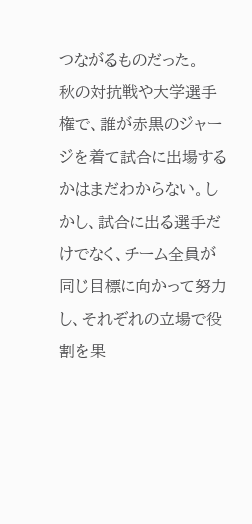つながるものだった。
秋の対抗戦や大学選手権で、誰が赤黒のジャージを着て試合に出場するかはまだわからない。しかし、試合に出る選手だけでなく、チーム全員が同じ目標に向かって努力し、それぞれの立場で役割を果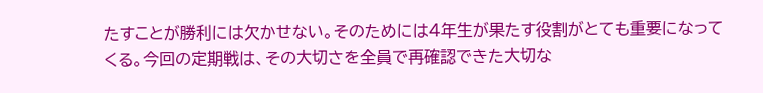たすことが勝利には欠かせない。そのためには4年生が果たす役割がとても重要になってくる。今回の定期戦は、その大切さを全員で再確認できた大切な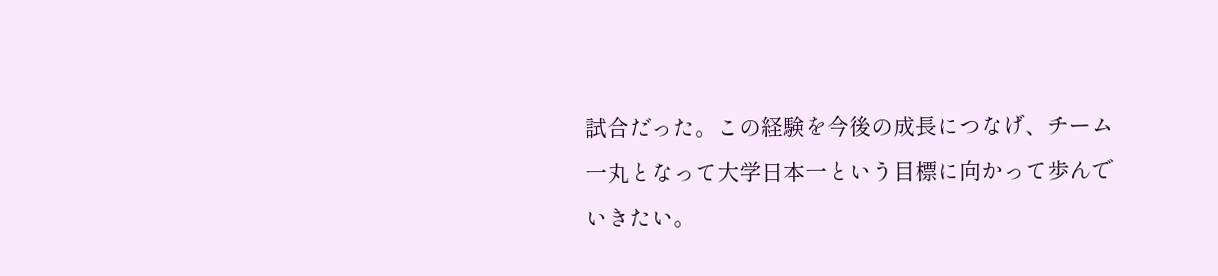試合だった。この経験を今後の成長につなげ、チーム一丸となって大学日本一という目標に向かって歩んでいきたい。